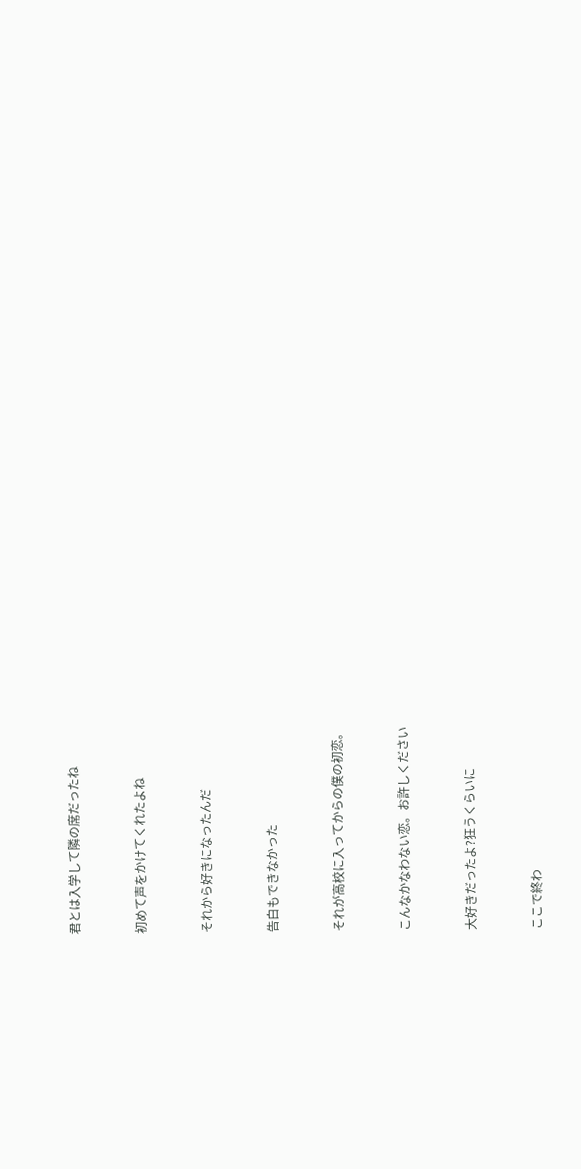君とは入学して隣の席だったね


初めて声をかけてくれたよね


それから好きになったんだ


告白もできなかった


それが高校に入ってからの僕の初恋。


こんなかなわない恋。お許しください


大好きだったよ?狂うくらいに


ここで終わ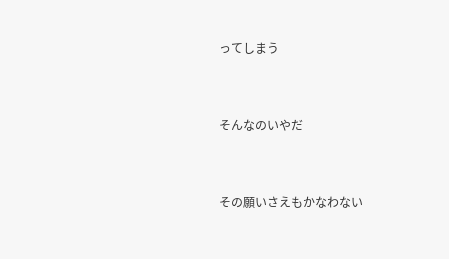ってしまう


そんなのいやだ


その願いさえもかなわない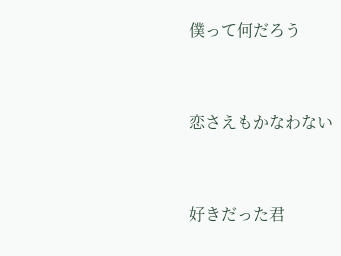僕って何だろう


恋さえもかなわない


好きだった君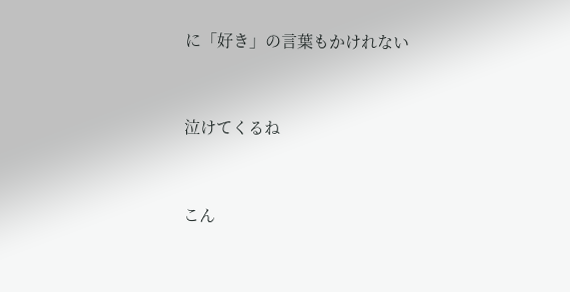に「好き」の言葉もかけれない


泣けてくるね


こん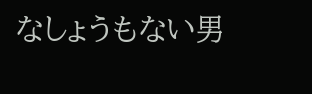なしょうもない男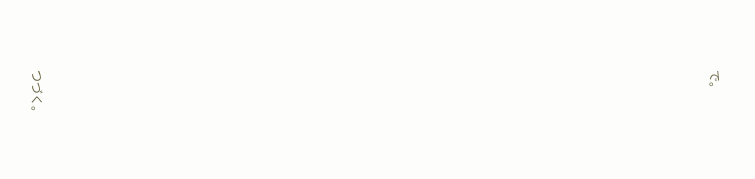で。































つづく。